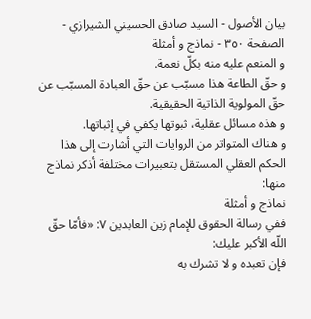بيان الأصول - السيد صادق الحسيني الشيرازي - الصفحة ٣٥٠ - نماذج و أمثلة
و المنعم عليه منه بكلّ نعمة.
و حقّ الطاعة هذا مسبّب عن حقّ العبادة المسبّب عن حقّ المولوية الذاتية الحقيقية.
و هذه مسائل عقلية، ثبوتها يكفي في إثباتها.
و هناك المتواتر من الروايات التي أشارت إلى هذا الحكم العقلي المستقل بتعبيرات مختلفة أذكر نماذج منها:
نماذج و أمثلة
ففي رسالة الحقوق للإمام زين العابدين ٧: «فأمّا حقّ اللّه الأكبر عليك:
فإن تعبده و لا تشرك به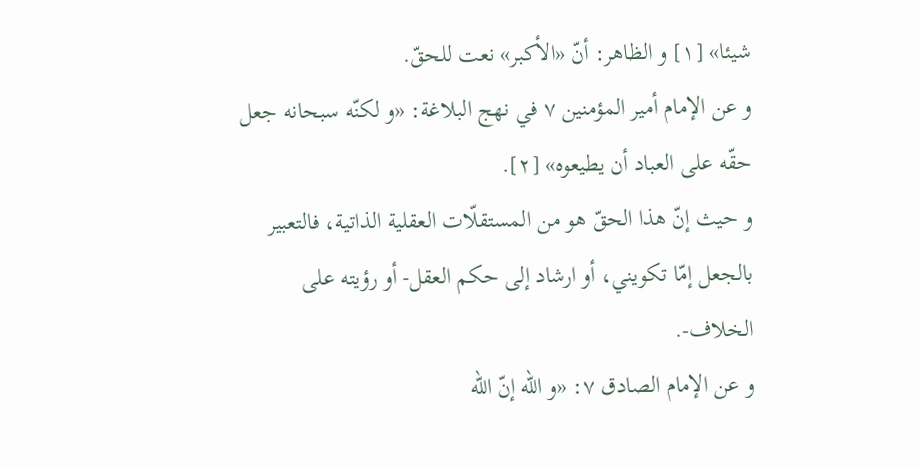شيئا» [١] و الظاهر: أنّ «الأكبر» نعت للحقّ.
و عن الإمام أمير المؤمنين ٧ في نهج البلاغة: «و لكنّه سبحانه جعل حقّه على العباد أن يطيعوه» [٢].
و حيث إنّ هذا الحقّ هو من المستقلّات العقلية الذاتية، فالتعبير بالجعل إمّا تكويني، أو ارشاد إلى حكم العقل- أو رؤيته على الخلاف-.
و عن الإمام الصادق ٧: «و اللّه إنّ اللّه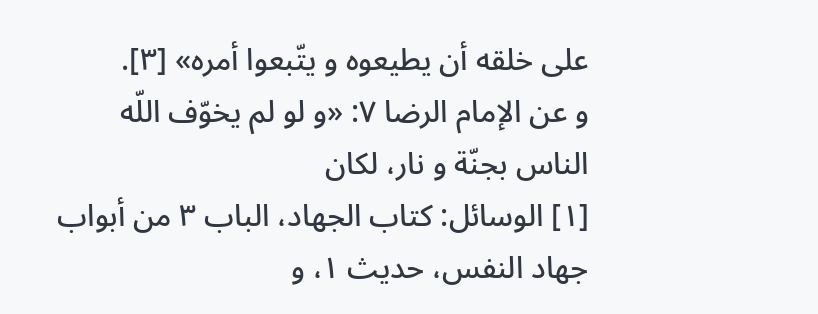على خلقه أن يطيعوه و يتّبعوا أمره» [٣].
و عن الإمام الرضا ٧: «و لو لم يخوّف اللّه الناس بجنّة و نار، لكان
[١] الوسائل: كتاب الجهاد، الباب ٣ من أبواب جهاد النفس، حديث ١، و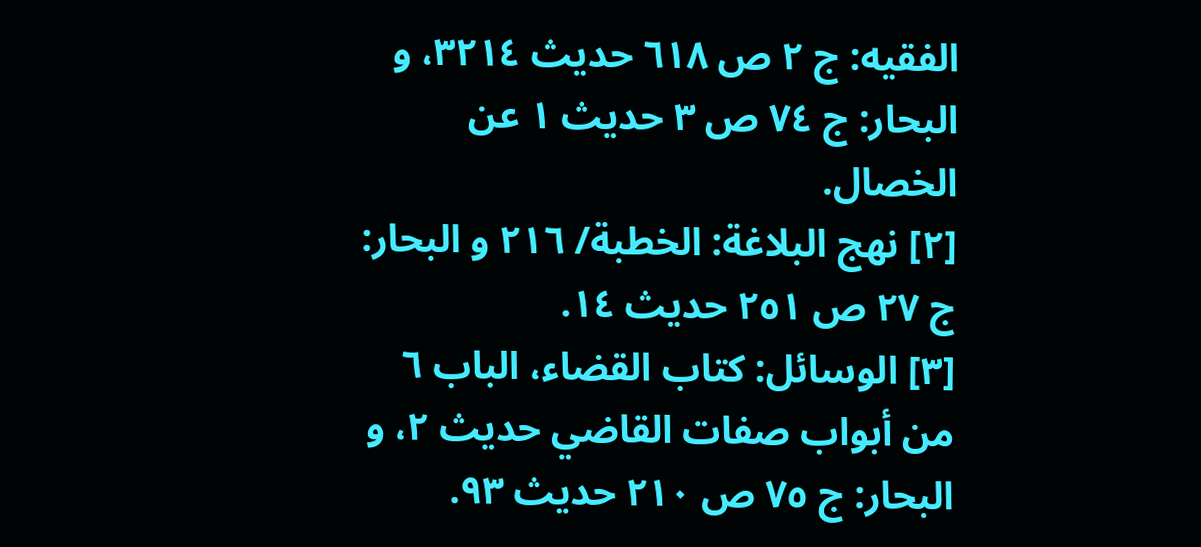الفقيه: ج ٢ ص ٦١٨ حديث ٣٢١٤، و البحار: ج ٧٤ ص ٣ حديث ١ عن الخصال.
[٢] نهج البلاغة: الخطبة/ ٢١٦ و البحار: ج ٢٧ ص ٢٥١ حديث ١٤.
[٣] الوسائل: كتاب القضاء، الباب ٦ من أبواب صفات القاضي حديث ٢، و البحار: ج ٧٥ ص ٢١٠ حديث ٩٣.